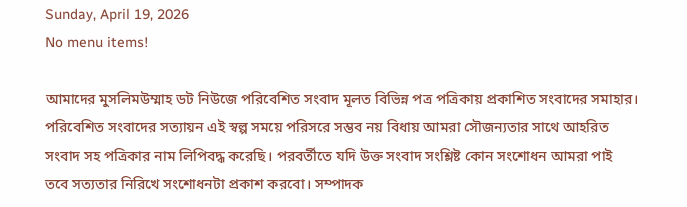Sunday, April 19, 2026
No menu items!

আমাদের মুসলিমউম্মাহ ডট নিউজে পরিবেশিত সংবাদ মূলত বিভিন্ন পত্র পত্রিকায় প্রকাশিত সংবাদের সমাহার। পরিবেশিত সংবাদের সত্যায়ন এই স্বল্প সময়ে পরিসরে সম্ভব নয় বিধায় আমরা সৌজন্যতার সাথে আহরিত সংবাদ সহ পত্রিকার নাম লিপিবদ্ধ করেছি। পরবর্তীতে যদি উক্ত সংবাদ সংশ্লিষ্ট কোন সংশোধন আমরা পাই তবে সত্যতার নিরিখে সংশোধনটা প্রকাশ করবো। সম্পাদক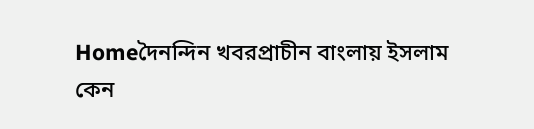Homeদৈনন্দিন খবরপ্রাচীন বাংলায় ইসলাম কেন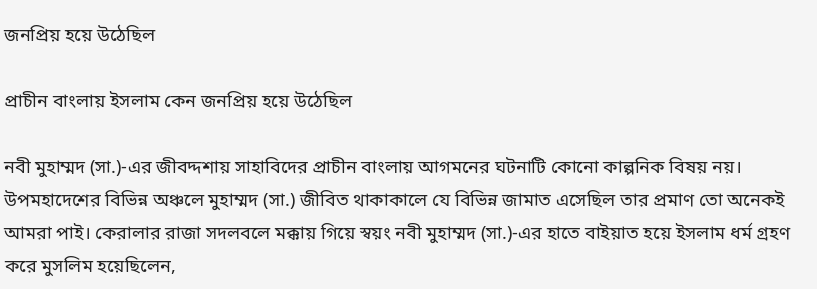জনপ্রিয় হয়ে উঠেছিল

প্রাচীন বাংলায় ইসলাম কেন জনপ্রিয় হয়ে উঠেছিল

নবী মুহাম্মদ (সা.)-এর জীবদ্দশায় সাহাবিদের প্রাচীন বাংলায় আগমনের ঘটনাটি কোনো কাল্পনিক বিষয় নয়। উপমহাদেশের বিভিন্ন অঞ্চলে মুহাম্মদ (সা.) জীবিত থাকাকালে যে বিভিন্ন জামাত এসেছিল তার প্রমাণ তো অনেকই আমরা পাই। কেরালার রাজা সদলবলে মক্কায় গিয়ে স্বয়ং নবী মুহাম্মদ (সা.)-এর হাতে বাইয়াত হয়ে ইসলাম ধর্ম গ্রহণ করে মুসলিম হয়েছিলেন,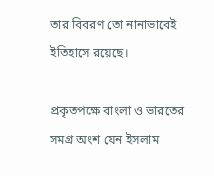তার বিবরণ তো নানাভাবেই ইতিহাসে রয়েছে।

প্রকৃতপক্ষে বাংলা ও ভারতের সমগ্র অংশ যেন ইসলাম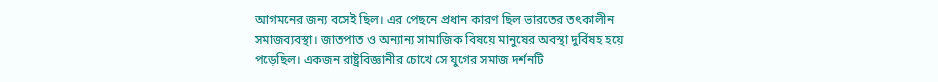আগমনের জন্য বসেই ছিল। এর পেছনে প্রধান কারণ ছিল ভারতের তৎকালীন সমাজব্যবস্থা। জাতপাত ও অন্যান্য সামাজিক বিষয়ে মানুষের অবস্থা দুর্বিষহ হয়ে পড়েছিল। একজন রাষ্ট্রবিজ্ঞানীর চোখে সে যুগের সমাজ দর্শনটি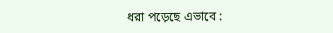ধরা পড়েছে এভাবে :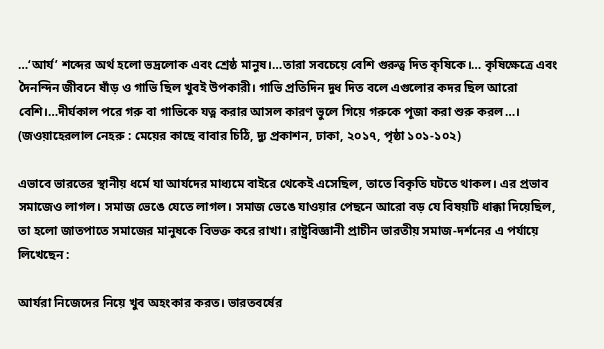…‘আর্য’ শব্দের অর্থ হলো ভদ্রলোক এবং শ্রেষ্ঠ মানুষ।…তারা সবচেয়ে বেশি গুরুত্ব দিত কৃষিকে।… কৃষিক্ষেত্রে এবং দৈনন্দিন জীবনে ষাঁড় ও গাভি ছিল খুবই উপকারী। গাভি প্রতিদিন দুধ দিত বলে এগুলোর কদর ছিল আরো বেশি।…দীর্ঘকাল পরে গরু বা গাভিকে যত্ন করার আসল কারণ ভুলে গিয়ে গরুকে পূজা করা শুরু করল…। (জওয়াহেরলাল নেহরু : মেয়ের কাছে বাবার চিঠি, দ্যু প্রকাশন, ঢাকা, ২০১৭, পৃষ্ঠা ১০১-১০২)

এভাবে ভারতের স্থানীয় ধর্মে যা আর্যদের মাধ্যমে বাইরে থেকেই এসেছিল, তাতে বিকৃতি ঘটতে থাকল। এর প্রভাব সমাজেও লাগল। সমাজ ভেঙে যেতে লাগল। সমাজ ভেঙে যাওয়ার পেছনে আরো বড় যে বিষয়টি ধাক্কা দিয়েছিল, তা হলো জাতপাতে সমাজের মানুষকে বিভক্ত করে রাখা। রাষ্ট্রবিজ্ঞানী প্রাচীন ভারতীয় সমাজ-দর্শনের এ পর্যায়ে লিখেছেন :

আর্যরা নিজেদের নিয়ে খুব অহংকার করত। ভারতবর্ষের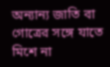অন্যান্য জাতি বা গোত্রের সঙ্গে যাতে মিশে না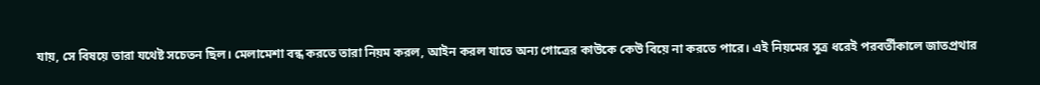যায়, সে বিষয়ে তারা যথেষ্ট সচেতন ছিল। মেলামেশা বন্ধ করতে তারা নিয়ম করল, আইন করল যাতে অন্য গোত্রের কাউকে কেউ বিয়ে না করতে পারে। এই নিয়মের সূত্র ধরেই পরবর্তীকালে জাতপ্রথার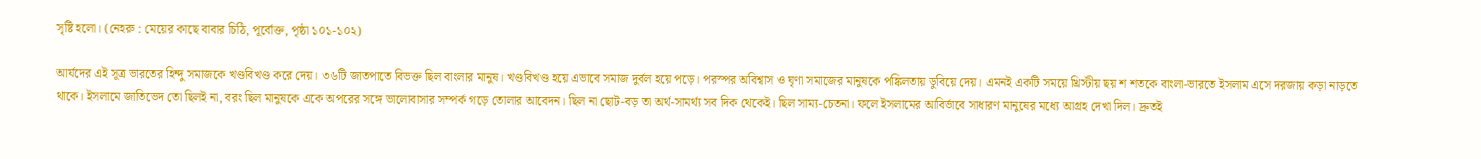সৃষ্টি হলো। (নেহরু : মেয়ের কাছে বাবার চিঠি, পূর্বোক্ত, পৃষ্ঠা ১০১-১০২)

আর্যদের এই সূত্র ভারতের হিন্দু সমাজকে খণ্ডবিখণ্ড করে দেয়। ৩৬টি জাতপাতে বিভক্ত ছিল বাংলার মানুষ। খণ্ডবিখণ্ড হয়ে এভাবে সমাজ দুর্বল হয়ে পড়ে। পরস্পর অবিশ্বাস ও ঘৃণা সমাজের মানুষকে পঙ্কিলতায় ডুবিয়ে দেয়। এমনই একটি সময়ে খ্রিস্টীয় ছয় শ শতকে বাংলা-ভারতে ইসলাম এসে দরজায় কড়া নাড়তে থাকে। ইসলামে জাতিভেদ তো ছিলই না, বরং ছিল মানুষকে একে অপরের সঙ্গে ভালোবাসার সম্পর্ক গড়ে তোলার আবেদন। ছিল না ছোট-বড় তা অর্থ-সামর্থ্য সব দিক থেকেই। ছিল সাম্য-চেতনা। ফলে ইসলামের আবির্ভাবে সাধারণ মানুষের মধ্যে আগ্রহ দেখা দিল। দ্রুতই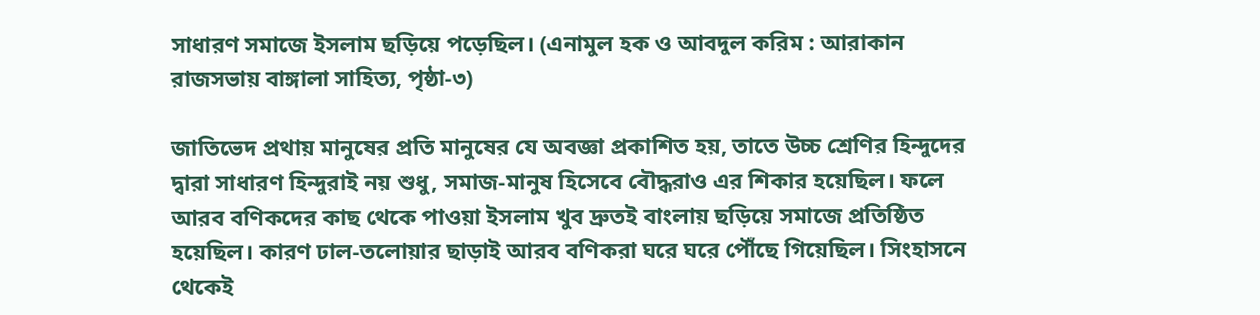সাধারণ সমাজে ইসলাম ছড়িয়ে পড়েছিল। (এনামুল হক ও আবদুল করিম : আরাকান রাজসভায় বাঙ্গালা সাহিত্য, পৃষ্ঠা-৩)

জাতিভেদ প্রথায় মানুষের প্রতি মানুষের যে অবজ্ঞা প্রকাশিত হয়, তাতে উচ্চ শ্রেণির হিন্দুদের দ্বারা সাধারণ হিন্দুরাই নয় শুধু, সমাজ-মানুষ হিসেবে বৌদ্ধরাও এর শিকার হয়েছিল। ফলে আরব বণিকদের কাছ থেকে পাওয়া ইসলাম খুব দ্রুতই বাংলায় ছড়িয়ে সমাজে প্রতিষ্ঠিত হয়েছিল। কারণ ঢাল-তলোয়ার ছাড়াই আরব বণিকরা ঘরে ঘরে পৌঁছে গিয়েছিল। সিংহাসনে থেকেই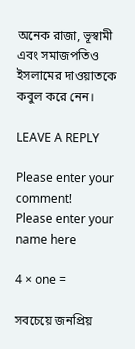অনেক রাজা, ভূস্বামী এবং সমাজপতিও ইসলামের দাওয়াতকে কবুল করে নেন।

LEAVE A REPLY

Please enter your comment!
Please enter your name here

4 × one =

সবচেয়ে জনপ্রিয়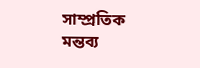সাম্প্রতিক মন্তব্য